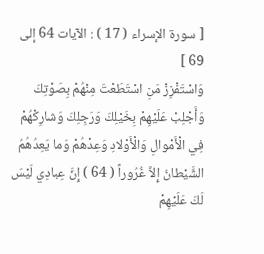[ سورة الإسراء ( 17 ) : الآيات 64 إلى 69 ]
وَاسْتَفْزِزْ مَنِ اسْتَطَعْتَ مِنْهُمْ بِصَوْتِكَ وَأَجْلِبْ عَلَيْهِمْ بِخَيْلِكَ وَرَجِلِكَ وَشارِكْهُمْ فِي الْأَمْوالِ وَالْأَوْلادِ وَعِدْهُمْ وَما يَعِدُهُمُ الشَّيْطانُ إِلاَّ غُرُوراً ( 64 ) إِنَّ عِبادِي لَيْسَ لَكَ عَلَيْهِمْ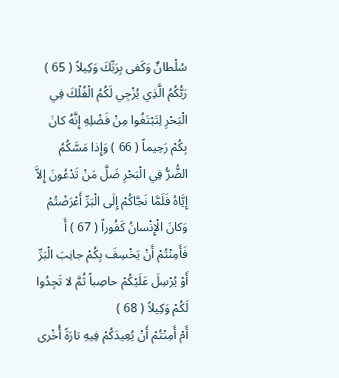سُلْطانٌ وَكَفى بِرَبِّكَ وَكِيلاً ( 65 ) رَبُّكُمُ الَّذِي يُزْجِي لَكُمُ الْفُلْكَ فِي الْبَحْرِ لِتَبْتَغُوا مِنْ فَضْلِهِ إِنَّهُ كانَ بِكُمْ رَحِيماً ( 66 ) وَإِذا مَسَّكُمُ الضُّرُّ فِي الْبَحْرِ ضَلَّ مَنْ تَدْعُونَ إِلاَّ إِيَّاهُ فَلَمَّا نَجَّاكُمْ إِلَى الْبَرِّ أَعْرَضْتُمْ وَكانَ الْإِنْسانُ كَفُوراً ( 67 ) أَ فَأَمِنْتُمْ أَنْ يَخْسِفَ بِكُمْ جانِبَ الْبَرِّ أَوْ يُرْسِلَ عَلَيْكُمْ حاصِباً ثُمَّ لا تَجِدُوا لَكُمْ وَكِيلاً ( 68 )
أَمْ أَمِنْتُمْ أَنْ يُعِيدَكُمْ فِيهِ تارَةً أُخْرى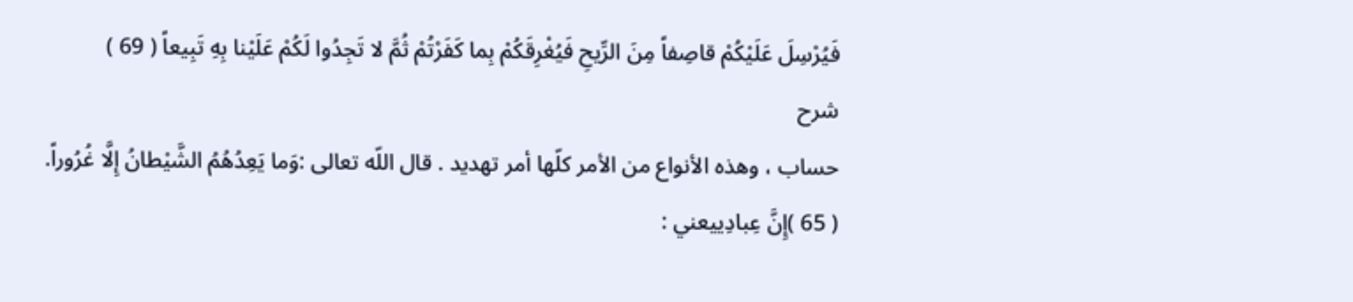فَيُرْسِلَ عَلَيْكُمْ قاصِفاً مِنَ الرِّيحِ فَيُغْرِقَكُمْ بِما كَفَرْتُمْ ثُمَّ لا تَجِدُوا لَكُمْ عَلَيْنا بِهِ تَبِيعاً ( 69 )
شرح
حساب ، وهذه الأنواع من الأمر كلّها أمر تهديد . قال اللّه تعالى :وَما يَعِدُهُمُ الشَّيْطانُ إِلَّا غُرُوراً.
( 65 )إِنَّ عِبادِييعني :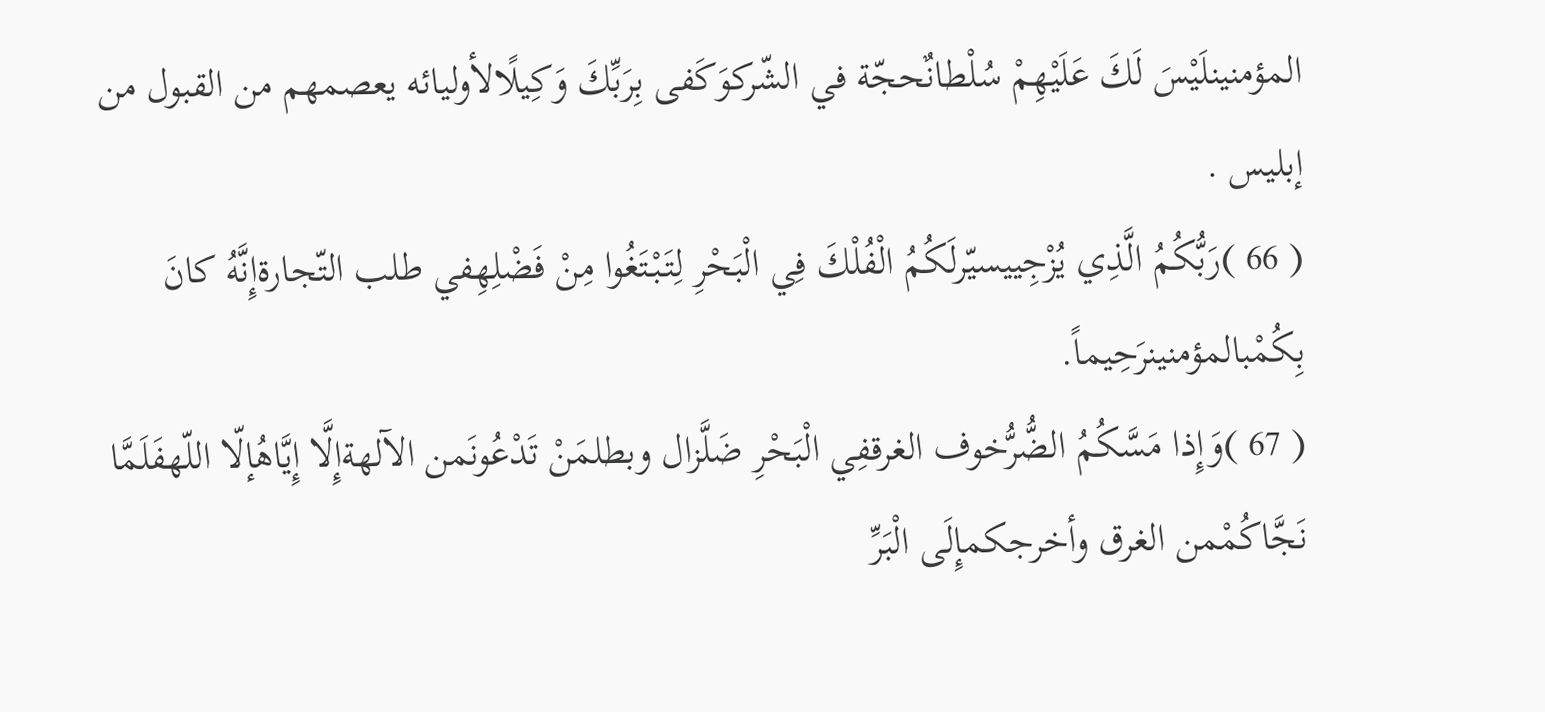المؤمنينلَيْسَ لَكَ عَلَيْهِمْ سُلْطانٌحجّة في الشّركوَكَفى بِرَبِّكَ وَكِيلًالأوليائه يعصمهم من القبول من إبليس .
( 66 )رَبُّكُمُ الَّذِي يُزْجِييسيّرلَكُمُ الْفُلْكَ فِي الْبَحْرِ لِتَبْتَغُوا مِنْ فَضْلِهِفي طلب التّجارةإِنَّهُ كانَ بِكُمْبالمؤمنينرَحِيماً.
( 67 )وَإِذا مَسَّكُمُ الضُّرُّخوف الغرقفِي الْبَحْرِ ضَلَّزال وبطلمَنْ تَدْعُونَمن الآلهةإِلَّا إِيَّاهُإلّا اللّهفَلَمَّا نَجَّاكُمْمن الغرق وأخرجكمإِلَى الْبَرِّ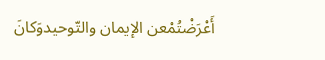أَعْرَضْتُمْعن الإيمان والتّوحيدوَكانَ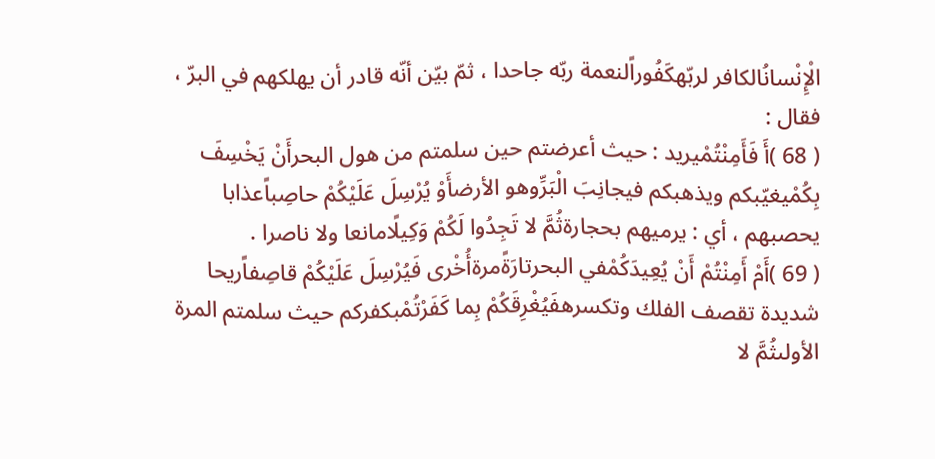الْإِنْسانُالكافر لربّهكَفُوراًلنعمة ربّه جاحدا ، ثمّ بيّن أنّه قادر أن يهلكهم في البرّ ، فقال :
( 68 )أَ فَأَمِنْتُمْيريد : حيث أعرضتم حين سلمتم من هول البحرأَنْ يَخْسِفَ بِكُمْيغيّبكم ويذهبكم فيجانِبَ الْبَرِّوهو الأرضأَوْ يُرْسِلَ عَلَيْكُمْ حاصِباًعذابا يحصبهم ، أي : يرميهم بحجارةثُمَّ لا تَجِدُوا لَكُمْ وَكِيلًامانعا ولا ناصرا .
( 69 )أَمْ أَمِنْتُمْ أَنْ يُعِيدَكُمْفي البحرتارَةًمرةأُخْرى فَيُرْسِلَ عَلَيْكُمْ قاصِفاًريحا شديدة تقصف الفلك وتكسرهفَيُغْرِقَكُمْ بِما كَفَرْتُمْبكفركم حيث سلمتم المرة الأولىثُمَّ لا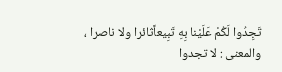تَجِدُوا لَكُمْ عَلَيْنا بِهِ تَبِيعاًثائرا ولا ناصرا ، والمعنى : لا تجدوا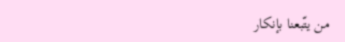من يتّبعنا بإنكار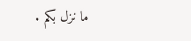ما نزل بكم .